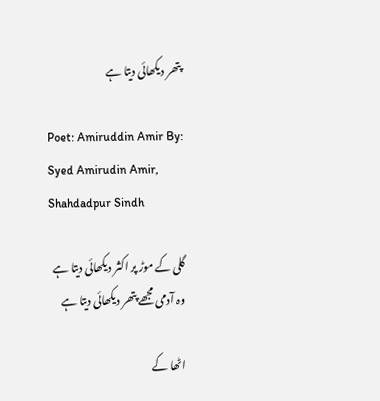پتھر دیکھائی دیتا ہے

Poet: Amiruddin Amir By: Syed Amirudin Amir, Shahdadpur Sindh

گلی کے موڑ پر اکثر دیکھائی دیتا ہے
وہ آدمی مجھے پتھر دیکھائی دیتا ہے

اٹھا کے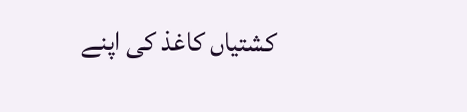کشتیاں کاغذ کی اپنے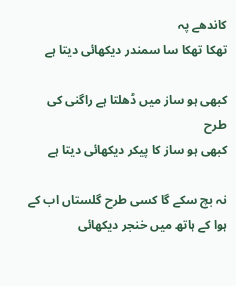کاندھے پہ
تھکا تھکا سا سمندر دیکھائی دیتا ہے

کبھی ہو ساز میں ڈھلتا ہے راگنی کی طرح
کبھی ہو ساز کا پیکر دیکھائی دیتا ہے

نہ بچ سکے گا کسی طرح گلستاں اب کے
ہوا کے ہاتھ میں خنجر دیکھائی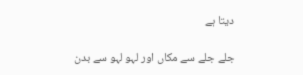دیتا ہے

جلے جلے سے مکاں اور لہو لہو سے بدن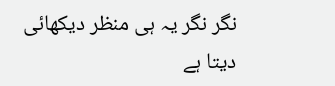نگر نگر یہ ہی منظر دیکھائی دیتا ہے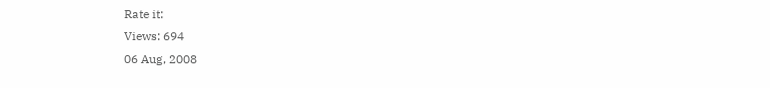Rate it:
Views: 694
06 Aug, 2008